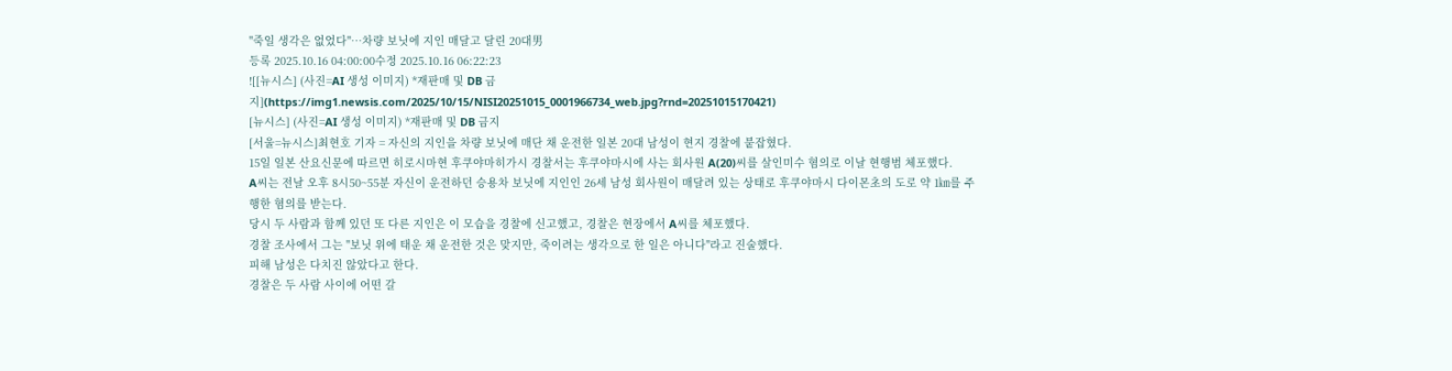"죽일 생각은 없었다"…차량 보닛에 지인 매달고 달린 20대男
등록 2025.10.16 04:00:00수정 2025.10.16 06:22:23
![[뉴시스] (사진=AI 생성 이미지) *재판매 및 DB 금지](https://img1.newsis.com/2025/10/15/NISI20251015_0001966734_web.jpg?rnd=20251015170421)
[뉴시스] (사진=AI 생성 이미지) *재판매 및 DB 금지
[서울=뉴시스]최현호 기자 = 자신의 지인을 차량 보닛에 매단 채 운전한 일본 20대 남성이 현지 경찰에 붙잡혔다.
15일 일본 산요신문에 따르면 히로시마현 후쿠야마히가시 경찰서는 후쿠야마시에 사는 회사원 A(20)씨를 살인미수 혐의로 이날 현행범 체포했다.
A씨는 전날 오후 8시50~55분 자신이 운전하던 승용차 보닛에 지인인 26세 남성 회사원이 매달려 있는 상태로 후쿠야마시 다이몬초의 도로 약 1㎞를 주행한 혐의를 받는다.
당시 두 사람과 함께 있던 또 다른 지인은 이 모습을 경찰에 신고했고, 경찰은 현장에서 A씨를 체포했다.
경찰 조사에서 그는 "보닛 위에 태운 채 운전한 것은 맞지만, 죽이려는 생각으로 한 일은 아니다"라고 진술했다.
피해 남성은 다치진 않았다고 한다.
경찰은 두 사람 사이에 어떤 갈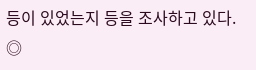등이 있었는지 등을 조사하고 있다.
◎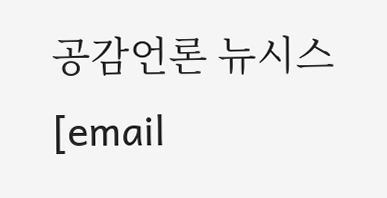공감언론 뉴시스 [email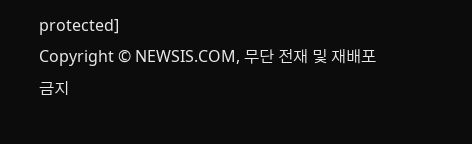protected]
Copyright © NEWSIS.COM, 무단 전재 및 재배포 금지